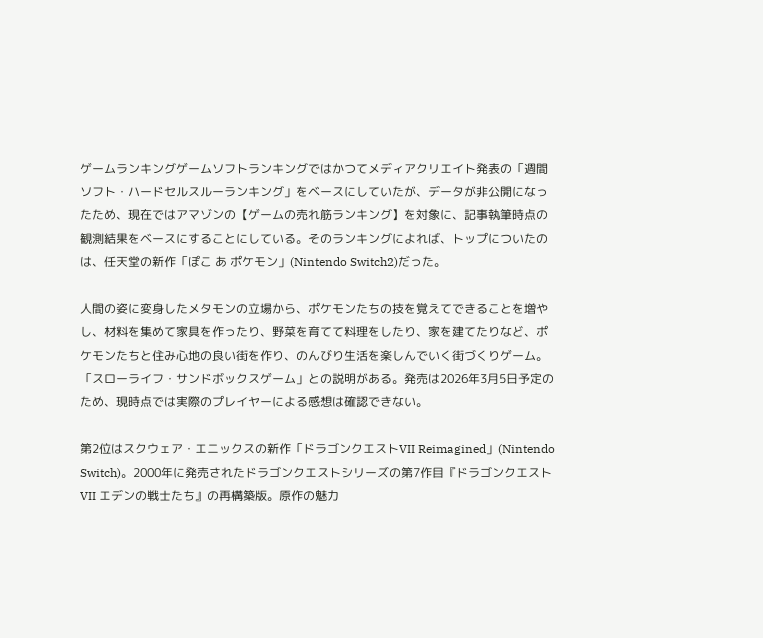ゲームランキングゲームソフトランキングではかつてメディアクリエイト発表の「週間ソフト・ハードセルスルーランキング」をベースにしていたが、データが非公開になったため、現在ではアマゾンの【ゲームの売れ筋ランキング】を対象に、記事執筆時点の観測結果をベースにすることにしている。そのランキングによれば、トップについたのは、任天堂の新作「ぽこ あ ポケモン」(Nintendo Switch2)だった。

人間の姿に変身したメタモンの立場から、ポケモンたちの技を覚えてできることを増やし、材料を集めて家具を作ったり、野菜を育てて料理をしたり、家を建てたりなど、ポケモンたちと住み心地の良い街を作り、のんびり生活を楽しんでいく街づくりゲーム。「スローライフ・サンドボックスゲーム」との説明がある。発売は2026年3月5日予定のため、現時点では実際のプレイヤーによる感想は確認できない。

第2位はスクウェア・エニックスの新作「ドラゴンクエストVII Reimagined」(Nintendo Switch)。2000年に発売されたドラゴンクエストシリーズの第7作目『ドラゴンクエストVII エデンの戦士たち』の再構築版。原作の魅力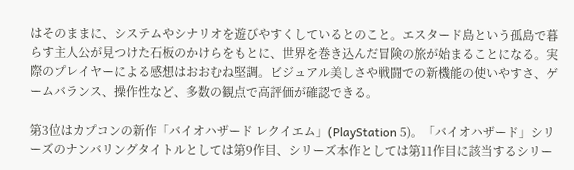はそのままに、システムやシナリオを遊びやすくしているとのこと。エスタード島という孤島で暮らす主人公が見つけた石板のかけらをもとに、世界を巻き込んだ冒険の旅が始まることになる。実際のプレイヤーによる感想はおおむね堅調。ビジュアル美しさや戦闘での新機能の使いやすさ、ゲームバランス、操作性など、多数の観点で高評価が確認できる。

第3位はカプコンの新作「バイオハザード レクイエム」(PlayStation 5)。「バイオハザード」シリーズのナンバリングタイトルとしては第9作目、シリーズ本作としては第11作目に該当するシリー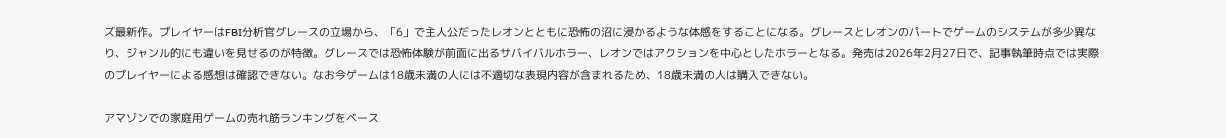ズ最新作。プレイヤーはFBI分析官グレースの立場から、「6」で主人公だったレオンとともに恐怖の沼に浸かるような体感をすることになる。グレースとレオンのパートでゲームのシステムが多少異なり、ジャンル的にも違いを見せるのが特徴。グレースでは恐怖体験が前面に出るサバイバルホラー、レオンではアクションを中心としたホラーとなる。発売は2026年2月27日で、記事執筆時点では実際のプレイヤーによる感想は確認できない。なお今ゲームは18歳未満の人には不適切な表現内容が含まれるため、18歳未満の人は購入できない。

アマゾンでの家庭用ゲームの売れ筋ランキングをベース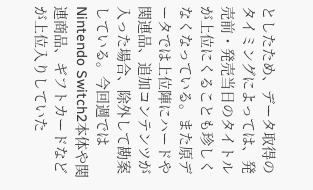としたため、データ取得のタイミングによっては、発売前・発売当日のタイトルが上位にくることも珍しくなくなっている。また原データでは上位陣にハードや関連品、追加コンテンツが入った場合、除外して勘案している。今回週ではNintendo Switch2本体や関連商品、ギフトカードなどが上位入りしていた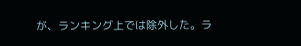が、ランキング上では除外した。ラ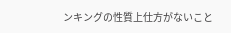ンキングの性質上仕方がないこと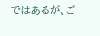ではあるが、ご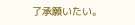了承願いたい。